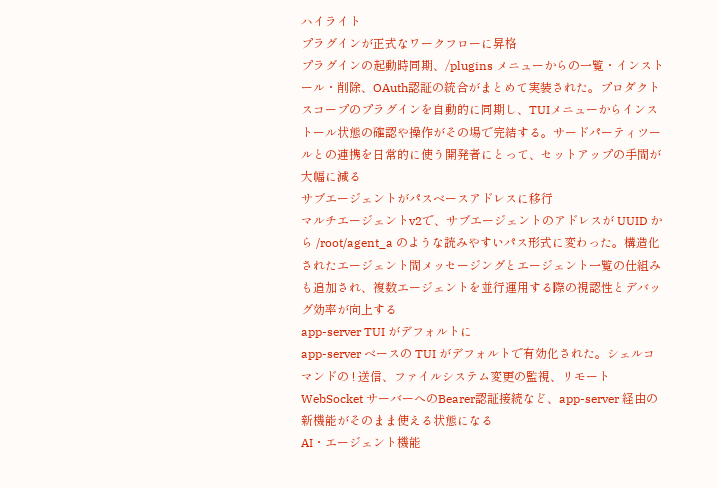ハイライト
プラグインが正式なワークフローに昇格
プラグインの起動時同期、/plugins メニューからの一覧・インストール・削除、OAuth認証の統合がまとめて実装された。プロダクトスコープのプラグインを自動的に同期し、TUIメニューからインストール状態の確認や操作がその場で完結する。サードパーティツールとの連携を日常的に使う開発者にとって、セットアップの手間が大幅に減る
サブエージェントがパスベースアドレスに移行
マルチエージェントv2で、サブエージェントのアドレスが UUID から /root/agent_a のような読みやすいパス形式に変わった。構造化されたエージェント間メッセージングとエージェント一覧の仕組みも追加され、複数エージェントを並行運用する際の視認性とデバッグ効率が向上する
app-server TUI がデフォルトに
app-server ベースの TUI がデフォルトで有効化された。シェルコマンドの ! 送信、ファイルシステム変更の監視、リモート WebSocket サーバーへのBearer認証接続など、app-server 経由の新機能がそのまま使える状態になる
AI・エージェント機能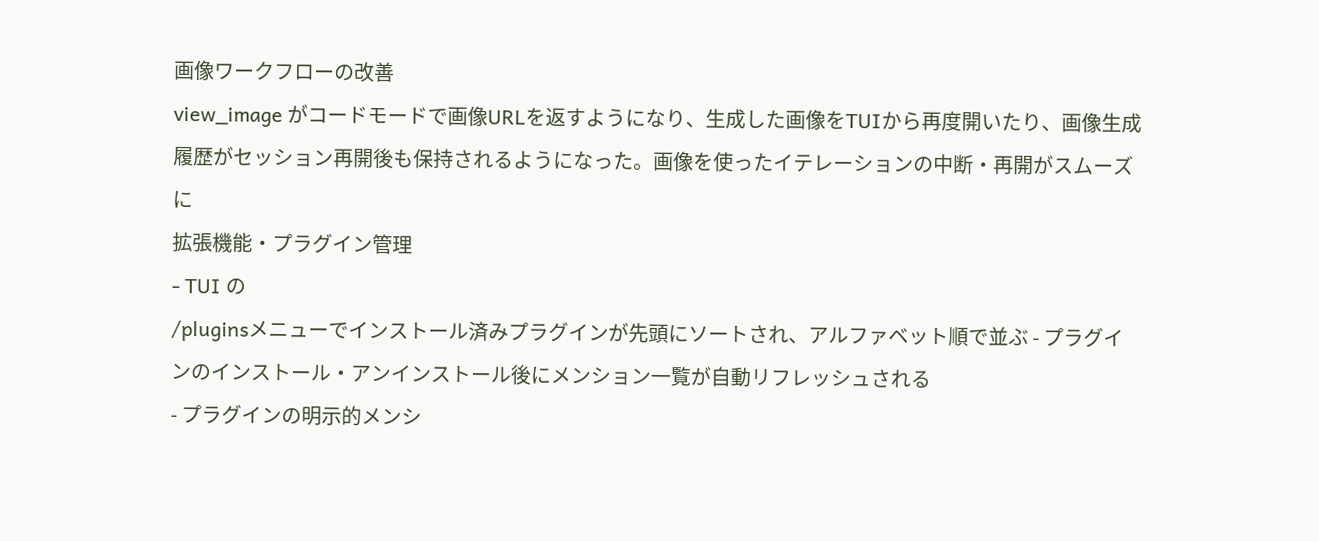画像ワークフローの改善
view_image がコードモードで画像URLを返すようになり、生成した画像をTUIから再度開いたり、画像生成履歴がセッション再開後も保持されるようになった。画像を使ったイテレーションの中断・再開がスムーズに
拡張機能・プラグイン管理
- TUI の
/pluginsメニューでインストール済みプラグインが先頭にソートされ、アルファベット順で並ぶ - プラグインのインストール・アンインストール後にメンション一覧が自動リフレッシュされる
- プラグインの明示的メンシ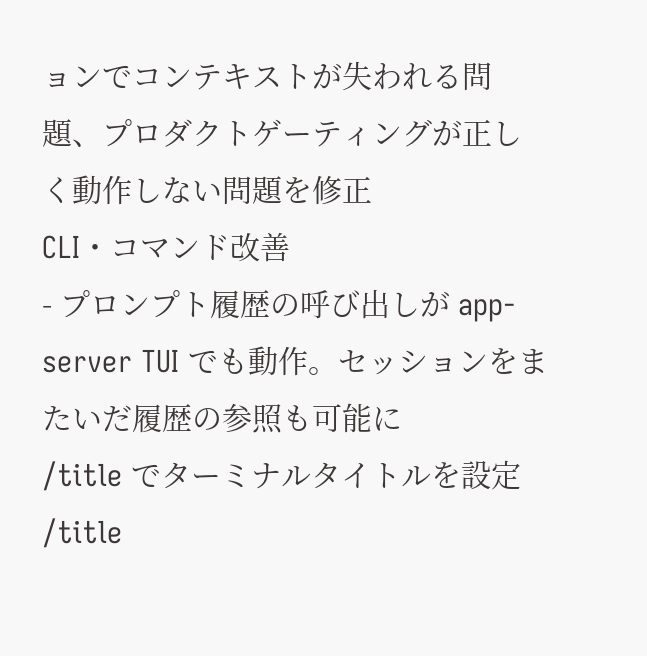ョンでコンテキストが失われる問題、プロダクトゲーティングが正しく動作しない問題を修正
CLI・コマンド改善
- プロンプト履歴の呼び出しが app-server TUI でも動作。セッションをまたいだ履歴の参照も可能に
/title でターミナルタイトルを設定
/title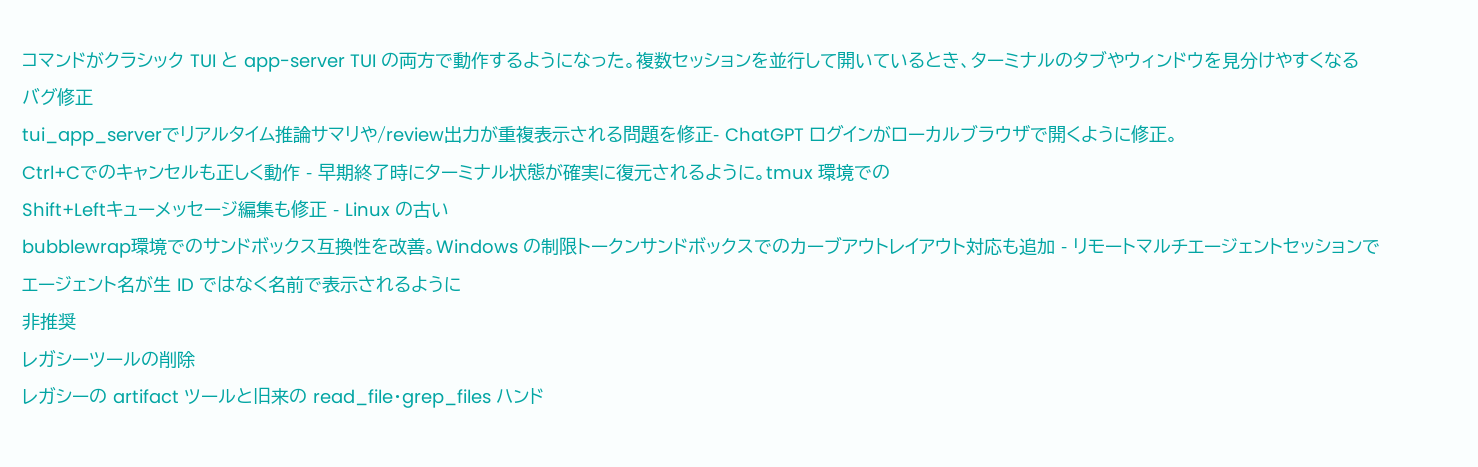コマンドがクラシック TUI と app-server TUI の両方で動作するようになった。複数セッションを並行して開いているとき、ターミナルのタブやウィンドウを見分けやすくなる
バグ修正
tui_app_serverでリアルタイム推論サマリや/review出力が重複表示される問題を修正- ChatGPT ログインがローカルブラウザで開くように修正。
Ctrl+Cでのキャンセルも正しく動作 - 早期終了時にターミナル状態が確実に復元されるように。tmux 環境での
Shift+Leftキューメッセージ編集も修正 - Linux の古い
bubblewrap環境でのサンドボックス互換性を改善。Windows の制限トークンサンドボックスでのカーブアウトレイアウト対応も追加 - リモートマルチエージェントセッションでエージェント名が生 ID ではなく名前で表示されるように
非推奨
レガシーツールの削除
レガシーの artifact ツールと旧来の read_file・grep_files ハンド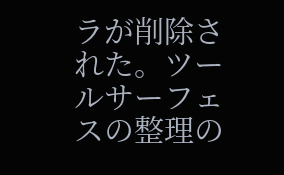ラが削除された。ツールサーフェスの整理の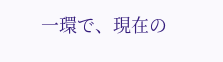一環で、現在の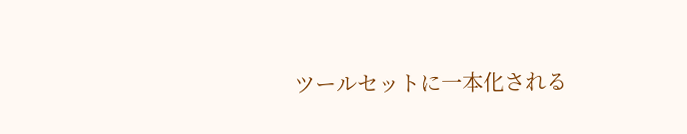ツールセットに一本化される